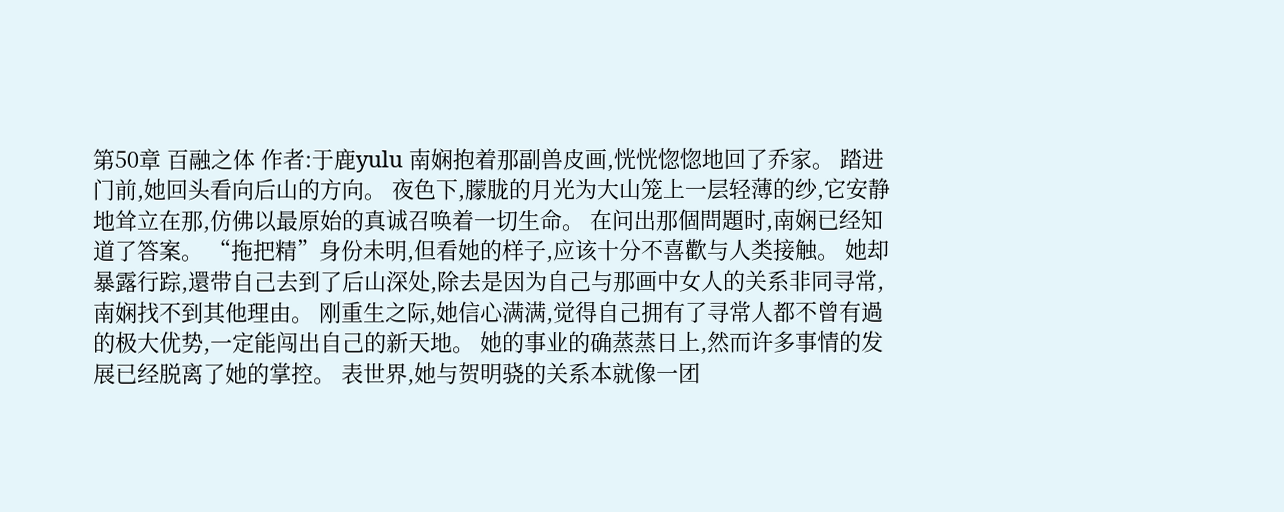第50章 百融之体 作者:于鹿yulu 南娴抱着那副兽皮画,恍恍惚惚地回了乔家。 踏进门前,她回头看向后山的方向。 夜色下,朦胧的月光为大山笼上一层轻薄的纱,它安静地耸立在那,仿佛以最原始的真诚召唤着一切生命。 在问出那個問題时,南娴已经知道了答案。 “拖把精”身份未明,但看她的样子,应该十分不喜歡与人类接触。 她却暴露行踪,還带自己去到了后山深处,除去是因为自己与那画中女人的关系非同寻常,南娴找不到其他理由。 刚重生之际,她信心满满,觉得自己拥有了寻常人都不曾有過的极大优势,一定能闯出自己的新天地。 她的事业的确蒸蒸日上,然而许多事情的发展已经脱离了她的掌控。 表世界,她与贺明骁的关系本就像一团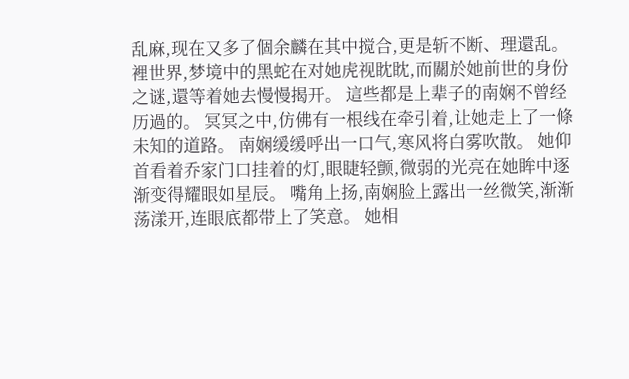乱麻,现在又多了個余麟在其中搅合,更是斩不断、理還乱。 裡世界,梦境中的黑蛇在对她虎视眈眈,而關於她前世的身份之谜,還等着她去慢慢揭开。 這些都是上辈子的南娴不曾经历過的。 冥冥之中,仿佛有一根线在牵引着,让她走上了一條未知的道路。 南娴缓缓呼出一口气,寒风将白雾吹散。 她仰首看着乔家门口挂着的灯,眼睫轻颤,微弱的光亮在她眸中逐渐变得耀眼如星辰。 嘴角上扬,南娴脸上露出一丝微笑,渐渐荡漾开,连眼底都带上了笑意。 她相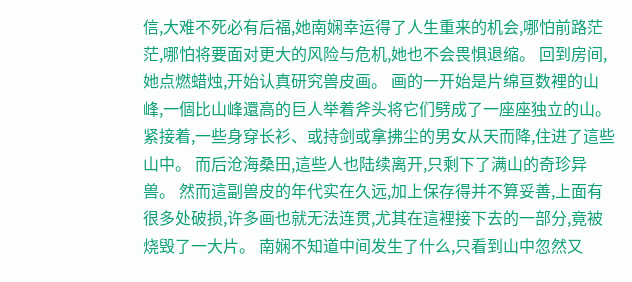信,大难不死必有后福,她南娴幸运得了人生重来的机会,哪怕前路茫茫,哪怕将要面对更大的风险与危机,她也不会畏惧退缩。 回到房间,她点燃蜡烛,开始认真研究兽皮画。 画的一开始是片绵亘数裡的山峰,一個比山峰還高的巨人举着斧头将它们劈成了一座座独立的山。 紧接着,一些身穿长衫、或持剑或拿拂尘的男女从天而降,住进了這些山中。 而后沧海桑田,這些人也陆续离开,只剩下了满山的奇珍异兽。 然而這副兽皮的年代实在久远,加上保存得并不算妥善,上面有很多处破损,许多画也就无法连贯,尤其在這裡接下去的一部分,竟被烧毁了一大片。 南娴不知道中间发生了什么,只看到山中忽然又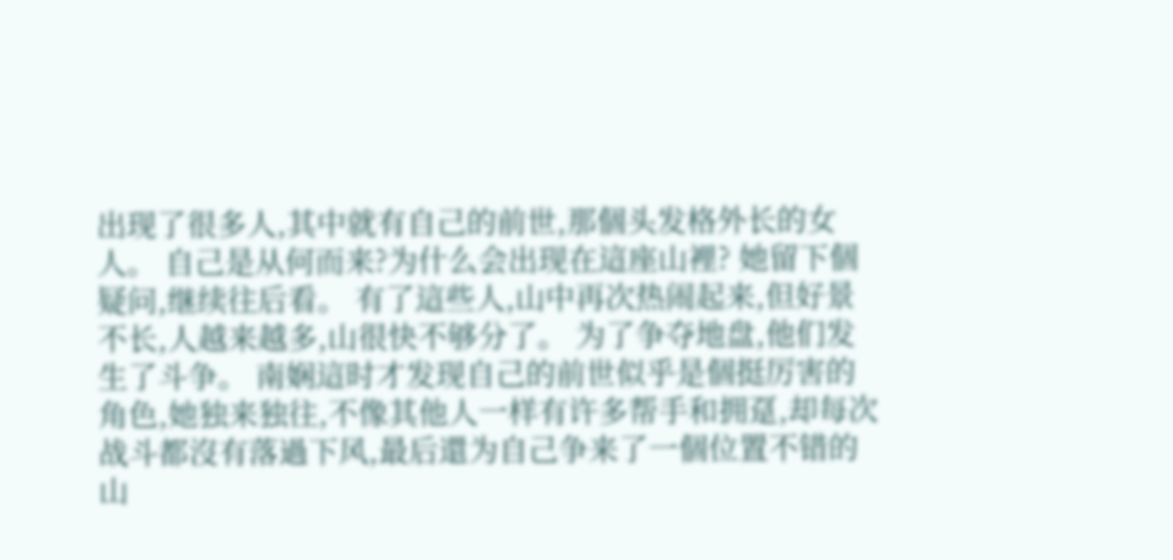出现了很多人,其中就有自己的前世,那個头发格外长的女人。 自己是从何而来?为什么会出现在這座山裡? 她留下個疑问,继续往后看。 有了這些人,山中再次热闹起来,但好景不长,人越来越多,山很快不够分了。 为了争夺地盘,他们发生了斗争。 南娴這时才发现自己的前世似乎是個挺厉害的角色,她独来独往,不像其他人一样有许多帮手和拥趸,却每次战斗都沒有落過下风,最后還为自己争来了一個位置不错的山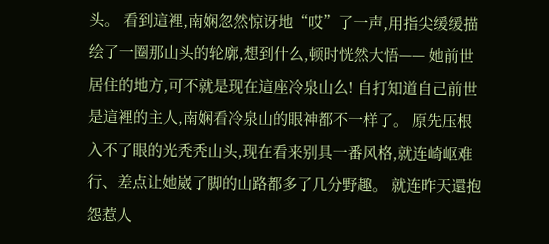头。 看到這裡,南娴忽然惊讶地“哎”了一声,用指尖缓缓描绘了一圈那山头的轮廓,想到什么,顿时恍然大悟—— 她前世居住的地方,可不就是现在這座冷泉山么! 自打知道自己前世是這裡的主人,南娴看冷泉山的眼神都不一样了。 原先压根入不了眼的光秃秃山头,现在看来别具一番风格,就连崎岖难行、差点让她崴了脚的山路都多了几分野趣。 就连昨天還抱怨惹人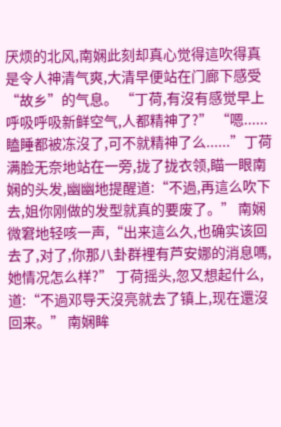厌烦的北风,南娴此刻却真心觉得這吹得真是令人神清气爽,大清早便站在门廊下感受“故乡”的气息。 “丁荷,有沒有感觉早上呼吸呼吸新鲜空气,人都精神了?” “嗯......瞌睡都被冻沒了,可不就精神了么......”丁荷满脸无奈地站在一旁,拢了拢衣领,瞄一眼南娴的头发,幽幽地提醒道:“不過,再這么吹下去,姐你刚做的发型就真的要废了。” 南娴微窘地轻咳一声,“出来這么久,也确实该回去了,对了,你那八卦群裡有芦安娜的消息嗎,她情况怎么样?” 丁荷摇头,忽又想起什么,道:“不過邓导天沒亮就去了镇上,现在還沒回来。” 南娴眸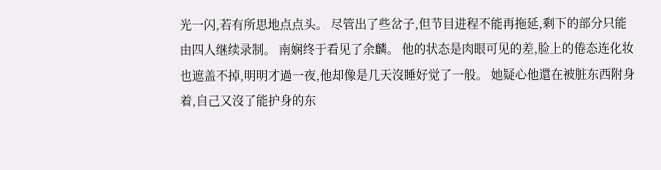光一闪,若有所思地点点头。 尽管出了些岔子,但节目进程不能再拖延,剩下的部分只能由四人继续录制。 南娴终于看见了余麟。 他的状态是肉眼可见的差,脸上的倦态连化妆也遮盖不掉,明明才過一夜,他却像是几天沒睡好觉了一般。 她疑心他還在被脏东西附身着,自己又沒了能护身的东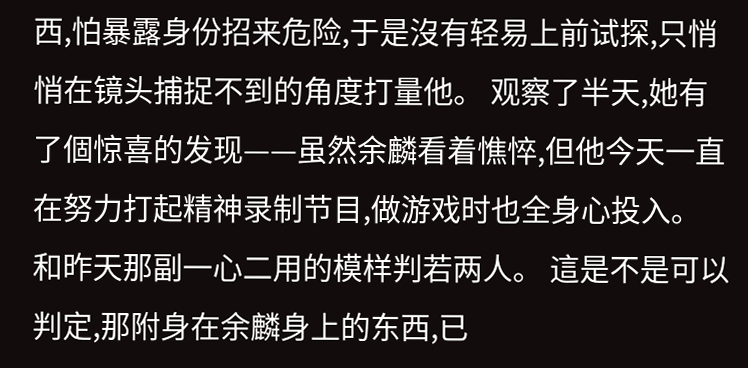西,怕暴露身份招来危险,于是沒有轻易上前试探,只悄悄在镜头捕捉不到的角度打量他。 观察了半天,她有了個惊喜的发现——虽然余麟看着憔悴,但他今天一直在努力打起精神录制节目,做游戏时也全身心投入。 和昨天那副一心二用的模样判若两人。 這是不是可以判定,那附身在余麟身上的东西,已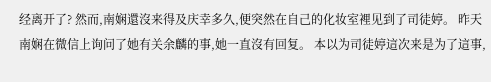经离开了? 然而,南娴還沒来得及庆幸多久,便突然在自己的化妆室裡见到了司徒婷。 昨天南娴在微信上询问了她有关余麟的事,她一直沒有回复。 本以为司徒婷這次来是为了這事,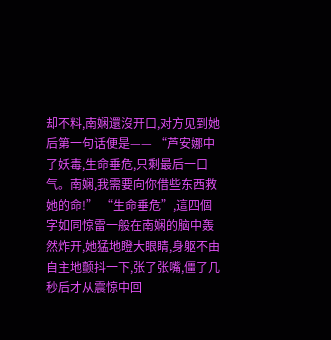却不料,南娴還沒开口,对方见到她后第一句话便是—— “芦安娜中了妖毒,生命垂危,只剩最后一口气。南娴,我需要向你借些东西救她的命!” “生命垂危”,這四個字如同惊雷一般在南娴的脑中轰然炸开,她猛地瞪大眼睛,身躯不由自主地颤抖一下,张了张嘴,僵了几秒后才从震惊中回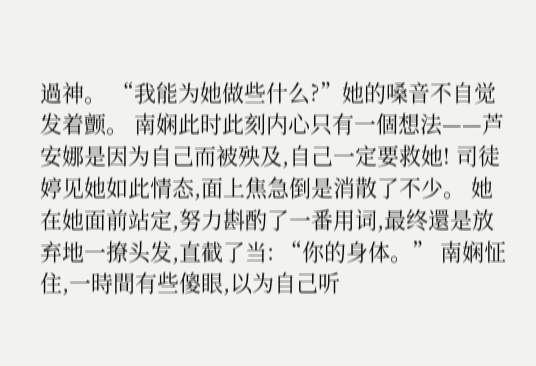過神。 “我能为她做些什么?”她的嗓音不自觉发着颤。 南娴此时此刻内心只有一個想法——芦安娜是因为自己而被殃及,自己一定要救她! 司徒婷见她如此情态,面上焦急倒是消散了不少。 她在她面前站定,努力斟酌了一番用词,最终還是放弃地一撩头发,直截了当: “你的身体。” 南娴怔住,一時間有些傻眼,以为自己听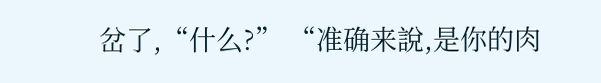岔了,“什么?” “准确来說,是你的肉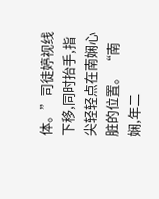体。”司徒婷视线下移,同时抬手,指尖轻轻点在南娴心脏的位置。 “南娴,年二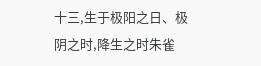十三,生于极阳之日、极阴之时,降生之时朱雀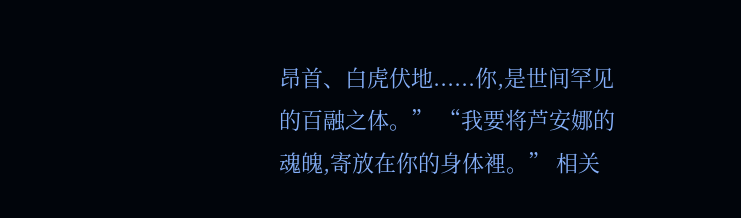昂首、白虎伏地......你,是世间罕见的百融之体。” “我要将芦安娜的魂魄,寄放在你的身体裡。” 相关